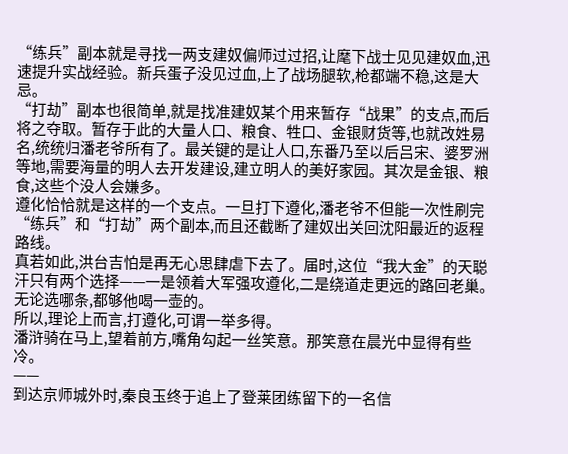“练兵”副本就是寻找一两支建奴偏师过过招,让麾下战士见见建奴血,迅速提升实战经验。新兵蛋子没见过血,上了战场腿软,枪都端不稳,这是大忌。
“打劫”副本也很简单,就是找准建奴某个用来暂存“战果”的支点,而后将之夺取。暂存于此的大量人口、粮食、牲口、金银财货等,也就改姓易名,统统归潘老爷所有了。最关键的是让人口,东番乃至以后吕宋、婆罗洲等地,需要海量的明人去开发建设,建立明人的美好家园。其次是金银、粮食,这些个没人会嫌多。
遵化恰恰就是这样的一个支点。一旦打下遵化,潘老爷不但能一次性刷完“练兵”和“打劫”两个副本,而且还截断了建奴出关回沈阳最近的返程路线。
真若如此,洪台吉怕是再无心思肆虐下去了。届时,这位“我大金”的天聪汗只有两个选择——一是领着大军强攻遵化,二是绕道走更远的路回老巢。无论选哪条,都够他喝一壶的。
所以,理论上而言,打遵化,可谓一举多得。
潘浒骑在马上,望着前方,嘴角勾起一丝笑意。那笑意在晨光中显得有些冷。
——
到达京师城外时,秦良玉终于追上了登莱团练留下的一名信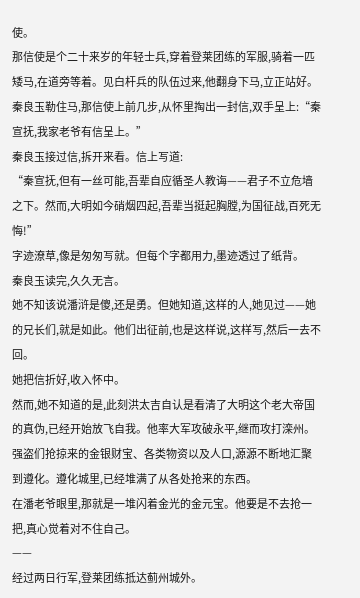使。
那信使是个二十来岁的年轻士兵,穿着登莱团练的军服,骑着一匹矮马,在道旁等着。见白杆兵的队伍过来,他翻身下马,立正站好。
秦良玉勒住马,那信使上前几步,从怀里掏出一封信,双手呈上:“秦宣抚,我家老爷有信呈上。”
秦良玉接过信,拆开来看。信上写道:
“秦宣抚,但有一丝可能,吾辈自应循圣人教诲——君子不立危墙之下。然而,大明如今硝烟四起,吾辈当挺起胸膛,为国征战,百死无悔!”
字迹潦草,像是匆匆写就。但每个字都用力,墨迹透过了纸背。
秦良玉读完,久久无言。
她不知该说潘浒是傻,还是勇。但她知道,这样的人,她见过——她的兄长们,就是如此。他们出征前,也是这样说,这样写,然后一去不回。
她把信折好,收入怀中。
然而,她不知道的是,此刻洪太吉自认是看清了大明这个老大帝国的真伪,已经开始放飞自我。他率大军攻破永平,继而攻打滦州。强盗们抢掠来的金银财宝、各类物资以及人口,源源不断地汇聚到遵化。遵化城里,已经堆满了从各处抢来的东西。
在潘老爷眼里,那就是一堆闪着金光的金元宝。他要是不去抢一把,真心觉着对不住自己。
——
经过两日行军,登莱团练抵达蓟州城外。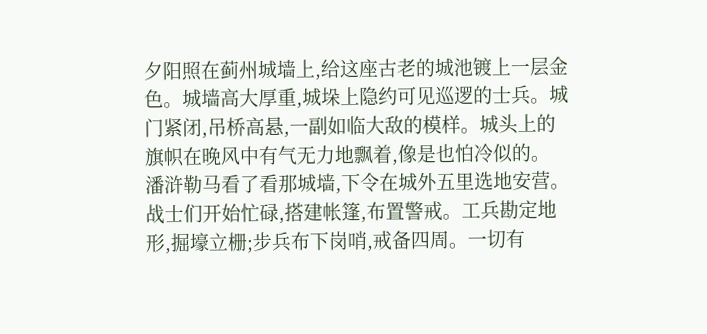夕阳照在蓟州城墙上,给这座古老的城池镀上一层金色。城墙高大厚重,城垛上隐约可见巡逻的士兵。城门紧闭,吊桥高悬,一副如临大敌的模样。城头上的旗帜在晚风中有气无力地飘着,像是也怕冷似的。
潘浒勒马看了看那城墙,下令在城外五里选地安营。
战士们开始忙碌,搭建帐篷,布置警戒。工兵勘定地形,掘壕立栅;步兵布下岗哨,戒备四周。一切有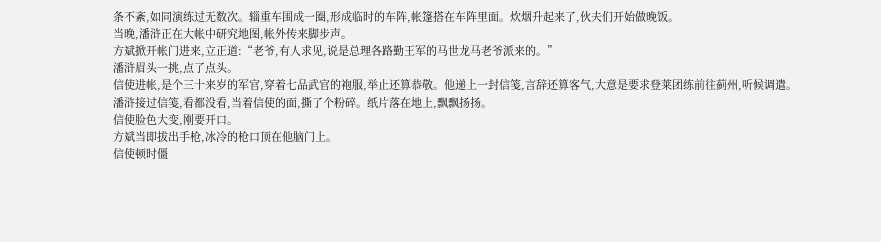条不紊,如同演练过无数次。辎重车围成一圈,形成临时的车阵,帐篷搭在车阵里面。炊烟升起来了,伙夫们开始做晚饭。
当晚,潘浒正在大帐中研究地图,帐外传来脚步声。
方斌掀开帐门进来,立正道:“老爷,有人求见,说是总理各路勤王军的马世龙马老爷派来的。”
潘浒眉头一挑,点了点头。
信使进帐,是个三十来岁的军官,穿着七品武官的袍服,举止还算恭敬。他递上一封信笺,言辞还算客气,大意是要求登莱团练前往蓟州,听候调遣。
潘浒接过信笺,看都没看,当着信使的面,撕了个粉碎。纸片落在地上,飘飘扬扬。
信使脸色大变,刚要开口。
方斌当即拔出手枪,冰冷的枪口顶在他脑门上。
信使顿时僵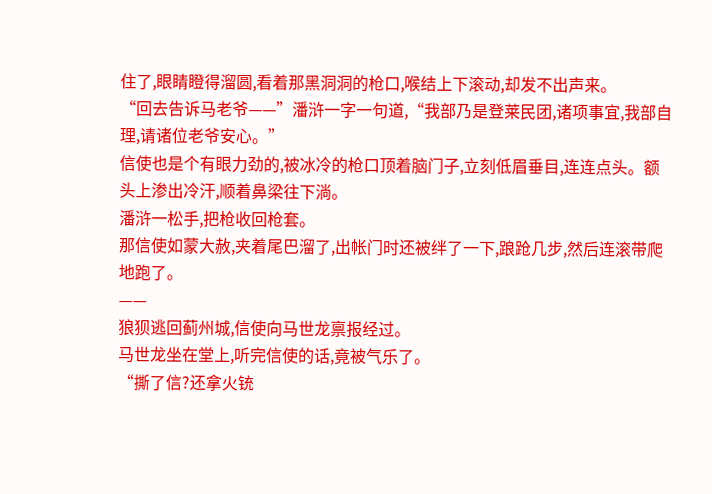住了,眼睛瞪得溜圆,看着那黑洞洞的枪口,喉结上下滚动,却发不出声来。
“回去告诉马老爷——”潘浒一字一句道,“我部乃是登莱民团,诸项事宜,我部自理,请诸位老爷安心。”
信使也是个有眼力劲的,被冰冷的枪口顶着脑门子,立刻低眉垂目,连连点头。额头上渗出冷汗,顺着鼻梁往下淌。
潘浒一松手,把枪收回枪套。
那信使如蒙大赦,夹着尾巴溜了,出帐门时还被绊了一下,踉跄几步,然后连滚带爬地跑了。
——
狼狈逃回蓟州城,信使向马世龙禀报经过。
马世龙坐在堂上,听完信使的话,竟被气乐了。
“撕了信?还拿火铳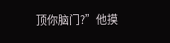顶你脑门?”他摸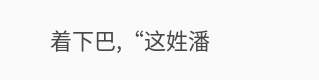着下巴,“这姓潘